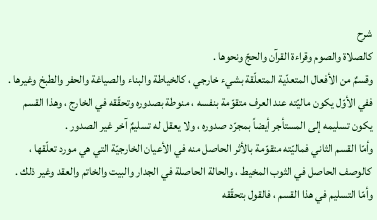شرح
كالصلاة والصوم وقراءة القرآن والحجّ ونحوها .
وقسمٌ من الأفعال المتعدّية المتعلّقة بشيء خارجي ، كالخياطة والبناء والصياغة والحفر والطبخ وغيرها .
ففي الأوّل يكون ماليّته عند العرف متقوّمة بنفسه ، منوطة بصدوره وتحقّقه في الخارج ، وهذا القسم يكون تسليمه إلى المستأجر أيضاً بمجرّد صدوره ، ولا يعقل له تسليمٌ آخر غير الصدور .
وأمّا القسم الثاني فماليّته متقوّمة بالأثر الحاصل منه في الأعيان الخارجيّة التي هي مورد تعلّقها ، كالوصف الحاصل في الثوب المخيط ، والحالة الحاصلة في الجدار والبيت والخاتم والعقد وغير ذلك .
وأمّا التسليم في هذا القسم ، فالقول بتحقّقه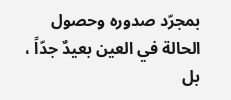بمجرّد صدوره وحصول الحالة في العين بعيدٌ جدّاً ، بل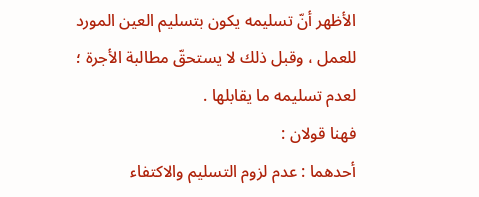الأظهر أنّ تسليمه يكون بتسليم العين المورد للعمل ، وقبل ذلك لا يستحقّ مطالبة الأجرة ؛ لعدم تسليمه ما يقابلها .
فهنا قولان :
أحدهما : عدم لزوم التسليم والاكتفاء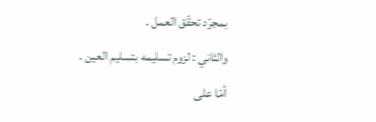بمجرّد تحقّق العمل .
والثاني : لزوم تسليمه بتسليم العين .
أمّا على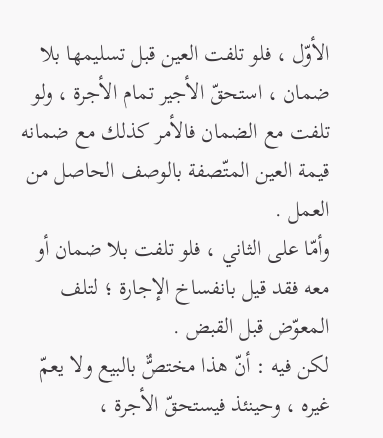الأوّل ، فلو تلفت العين قبل تسليمها بلا ضمان ، استحقّ الأجير تمام الأجرة ، ولو تلفت مع الضمان فالأمر كذلك مع ضمانه قيمة العين المتّصفة بالوصف الحاصل من العمل .
وأمّا على الثاني ، فلو تلفت بلا ضمان أو معه فقد قيل بانفساخ الإجارة ؛ لتلف المعوّض قبل القبض .
لكن فيه : أنّ هذا مختصٌّ بالبيع ولا يعمّ غيره ، وحينئذ فيستحقّ الأجرة ،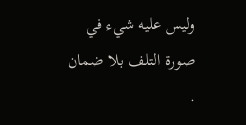وليس عليه شيء في صورة التلف بلا ضمان .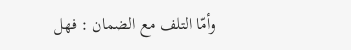وأمّا التلف مع الضمان : فهل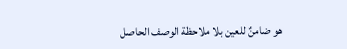هو ضامنٌ للعين بلا ملاحظة الوصف الحاصل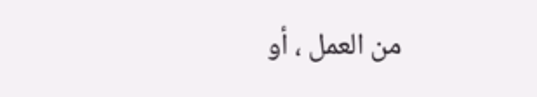من العمل ، أو